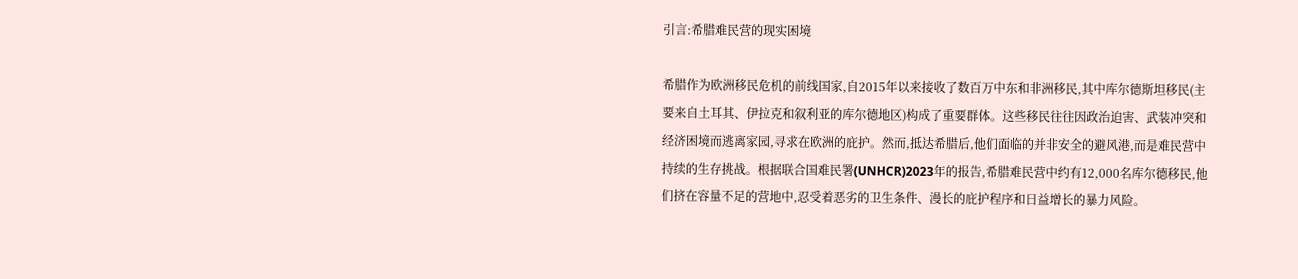引言:希腊难民营的现实困境

希腊作为欧洲移民危机的前线国家,自2015年以来接收了数百万中东和非洲移民,其中库尔德斯坦移民(主要来自土耳其、伊拉克和叙利亚的库尔德地区)构成了重要群体。这些移民往往因政治迫害、武装冲突和经济困境而逃离家园,寻求在欧洲的庇护。然而,抵达希腊后,他们面临的并非安全的避风港,而是难民营中持续的生存挑战。根据联合国难民署(UNHCR)2023年的报告,希腊难民营中约有12,000名库尔德移民,他们挤在容量不足的营地中,忍受着恶劣的卫生条件、漫长的庇护程序和日益增长的暴力风险。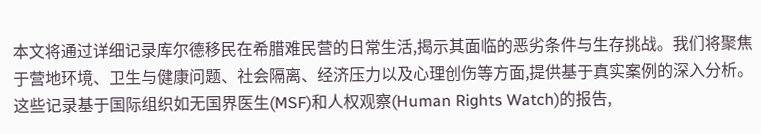本文将通过详细记录库尔德移民在希腊难民营的日常生活,揭示其面临的恶劣条件与生存挑战。我们将聚焦于营地环境、卫生与健康问题、社会隔离、经济压力以及心理创伤等方面,提供基于真实案例的深入分析。这些记录基于国际组织如无国界医生(MSF)和人权观察(Human Rights Watch)的报告,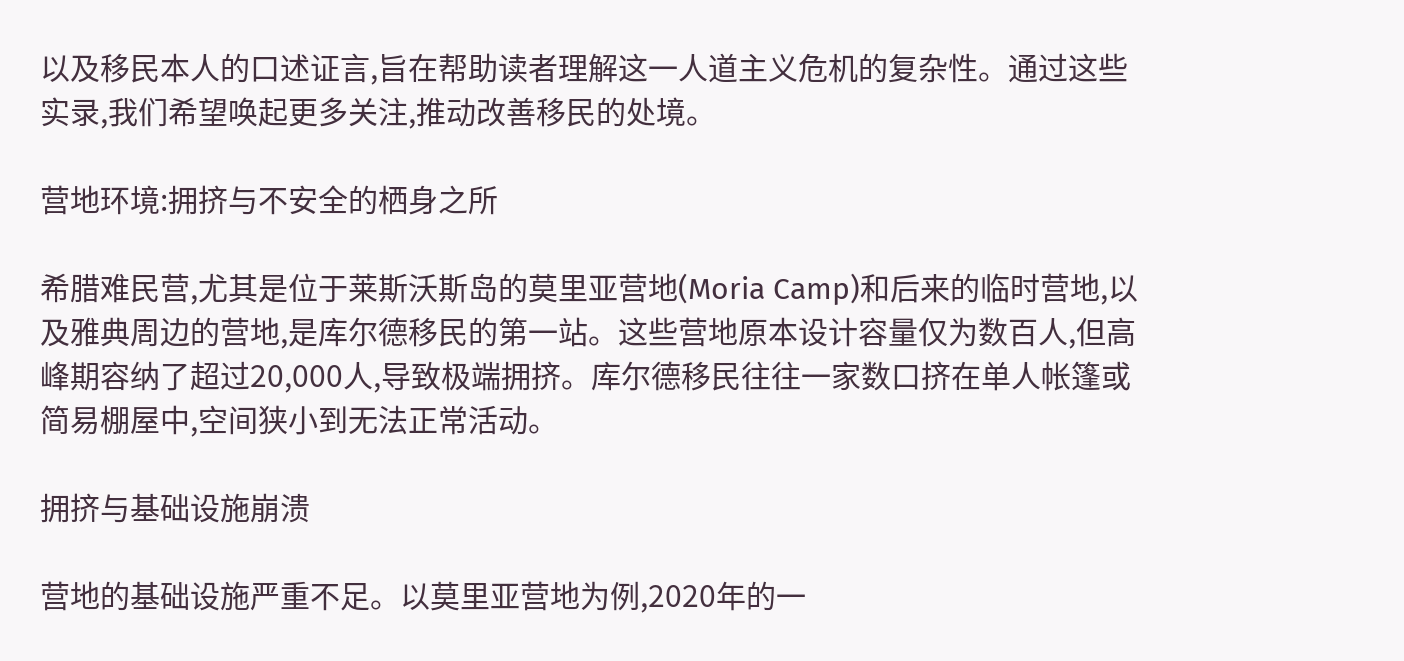以及移民本人的口述证言,旨在帮助读者理解这一人道主义危机的复杂性。通过这些实录,我们希望唤起更多关注,推动改善移民的处境。

营地环境:拥挤与不安全的栖身之所

希腊难民营,尤其是位于莱斯沃斯岛的莫里亚营地(Moria Camp)和后来的临时营地,以及雅典周边的营地,是库尔德移民的第一站。这些营地原本设计容量仅为数百人,但高峰期容纳了超过20,000人,导致极端拥挤。库尔德移民往往一家数口挤在单人帐篷或简易棚屋中,空间狭小到无法正常活动。

拥挤与基础设施崩溃

营地的基础设施严重不足。以莫里亚营地为例,2020年的一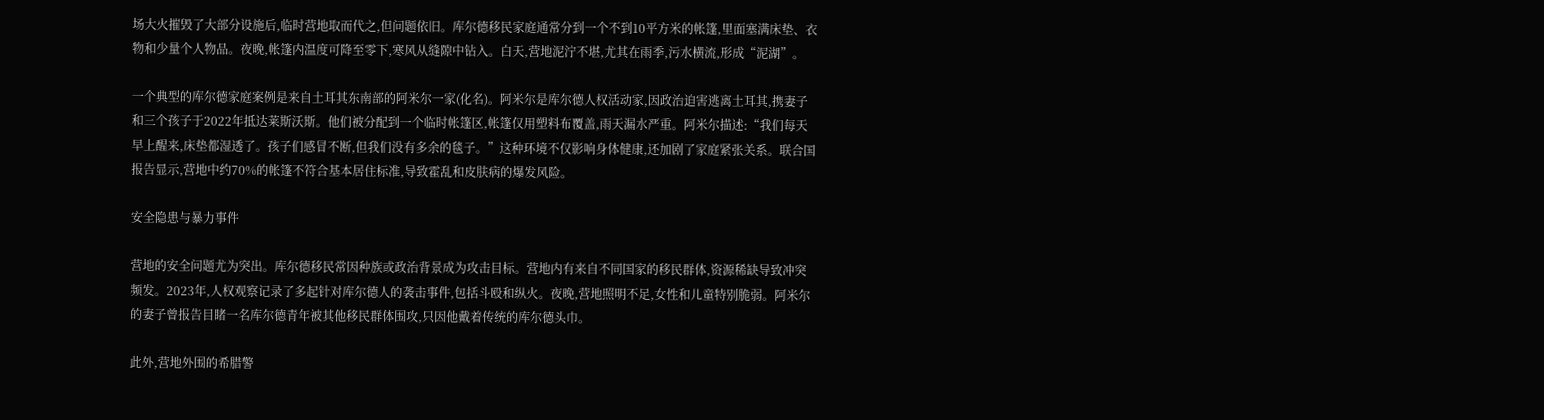场大火摧毁了大部分设施后,临时营地取而代之,但问题依旧。库尔德移民家庭通常分到一个不到10平方米的帐篷,里面塞满床垫、衣物和少量个人物品。夜晚,帐篷内温度可降至零下,寒风从缝隙中钻入。白天,营地泥泞不堪,尤其在雨季,污水横流,形成“泥湖”。

一个典型的库尔德家庭案例是来自土耳其东南部的阿米尔一家(化名)。阿米尔是库尔德人权活动家,因政治迫害逃离土耳其,携妻子和三个孩子于2022年抵达莱斯沃斯。他们被分配到一个临时帐篷区,帐篷仅用塑料布覆盖,雨天漏水严重。阿米尔描述:“我们每天早上醒来,床垫都湿透了。孩子们感冒不断,但我们没有多余的毯子。”这种环境不仅影响身体健康,还加剧了家庭紧张关系。联合国报告显示,营地中约70%的帐篷不符合基本居住标准,导致霍乱和皮肤病的爆发风险。

安全隐患与暴力事件

营地的安全问题尤为突出。库尔德移民常因种族或政治背景成为攻击目标。营地内有来自不同国家的移民群体,资源稀缺导致冲突频发。2023年,人权观察记录了多起针对库尔德人的袭击事件,包括斗殴和纵火。夜晚,营地照明不足,女性和儿童特别脆弱。阿米尔的妻子曾报告目睹一名库尔德青年被其他移民群体围攻,只因他戴着传统的库尔德头巾。

此外,营地外围的希腊警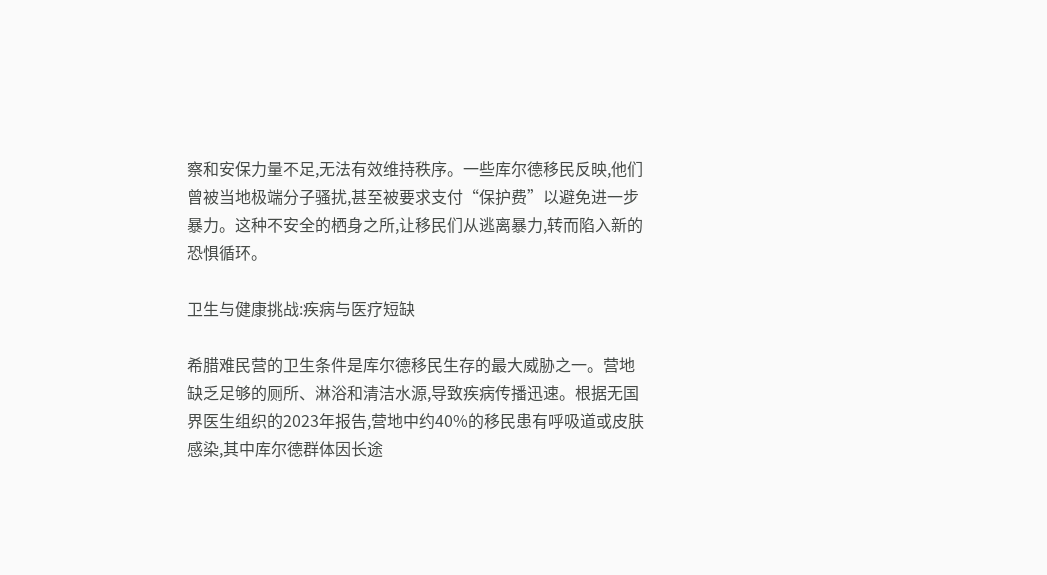察和安保力量不足,无法有效维持秩序。一些库尔德移民反映,他们曾被当地极端分子骚扰,甚至被要求支付“保护费”以避免进一步暴力。这种不安全的栖身之所,让移民们从逃离暴力,转而陷入新的恐惧循环。

卫生与健康挑战:疾病与医疗短缺

希腊难民营的卫生条件是库尔德移民生存的最大威胁之一。营地缺乏足够的厕所、淋浴和清洁水源,导致疾病传播迅速。根据无国界医生组织的2023年报告,营地中约40%的移民患有呼吸道或皮肤感染,其中库尔德群体因长途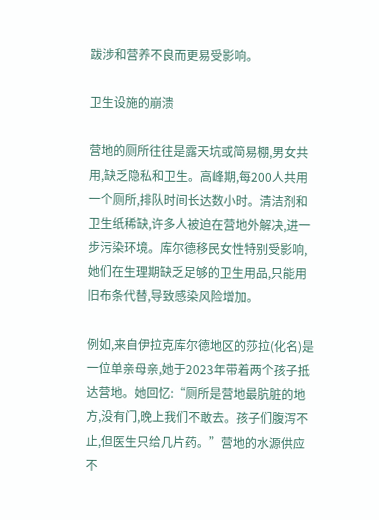跋涉和营养不良而更易受影响。

卫生设施的崩溃

营地的厕所往往是露天坑或简易棚,男女共用,缺乏隐私和卫生。高峰期,每200人共用一个厕所,排队时间长达数小时。清洁剂和卫生纸稀缺,许多人被迫在营地外解决,进一步污染环境。库尔德移民女性特别受影响,她们在生理期缺乏足够的卫生用品,只能用旧布条代替,导致感染风险增加。

例如,来自伊拉克库尔德地区的莎拉(化名)是一位单亲母亲,她于2023年带着两个孩子抵达营地。她回忆:“厕所是营地最肮脏的地方,没有门,晚上我们不敢去。孩子们腹泻不止,但医生只给几片药。”营地的水源供应不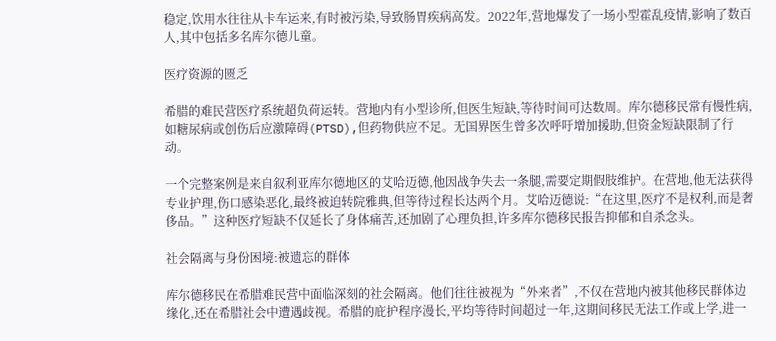稳定,饮用水往往从卡车运来,有时被污染,导致肠胃疾病高发。2022年,营地爆发了一场小型霍乱疫情,影响了数百人,其中包括多名库尔德儿童。

医疗资源的匮乏

希腊的难民营医疗系统超负荷运转。营地内有小型诊所,但医生短缺,等待时间可达数周。库尔德移民常有慢性病,如糖尿病或创伤后应激障碍(PTSD),但药物供应不足。无国界医生曾多次呼吁增加援助,但资金短缺限制了行动。

一个完整案例是来自叙利亚库尔德地区的艾哈迈德,他因战争失去一条腿,需要定期假肢维护。在营地,他无法获得专业护理,伤口感染恶化,最终被迫转院雅典,但等待过程长达两个月。艾哈迈德说:“在这里,医疗不是权利,而是奢侈品。”这种医疗短缺不仅延长了身体痛苦,还加剧了心理负担,许多库尔德移民报告抑郁和自杀念头。

社会隔离与身份困境:被遗忘的群体

库尔德移民在希腊难民营中面临深刻的社会隔离。他们往往被视为“外来者”,不仅在营地内被其他移民群体边缘化,还在希腊社会中遭遇歧视。希腊的庇护程序漫长,平均等待时间超过一年,这期间移民无法工作或上学,进一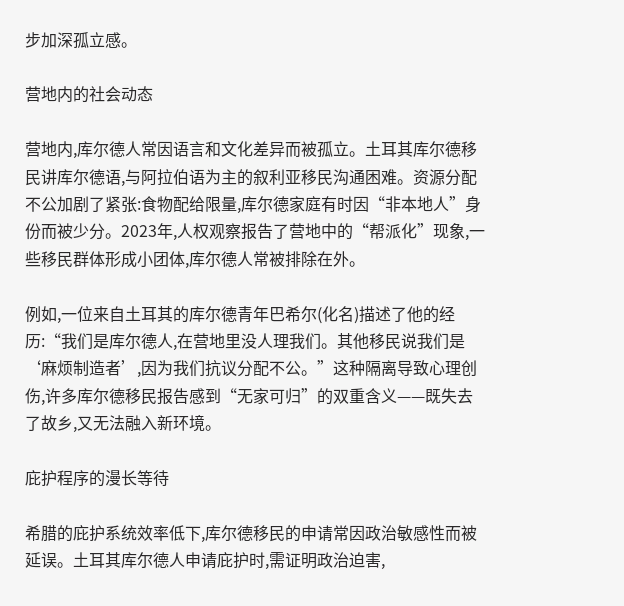步加深孤立感。

营地内的社会动态

营地内,库尔德人常因语言和文化差异而被孤立。土耳其库尔德移民讲库尔德语,与阿拉伯语为主的叙利亚移民沟通困难。资源分配不公加剧了紧张:食物配给限量,库尔德家庭有时因“非本地人”身份而被少分。2023年,人权观察报告了营地中的“帮派化”现象,一些移民群体形成小团体,库尔德人常被排除在外。

例如,一位来自土耳其的库尔德青年巴希尔(化名)描述了他的经历:“我们是库尔德人,在营地里没人理我们。其他移民说我们是‘麻烦制造者’,因为我们抗议分配不公。”这种隔离导致心理创伤,许多库尔德移民报告感到“无家可归”的双重含义——既失去了故乡,又无法融入新环境。

庇护程序的漫长等待

希腊的庇护系统效率低下,库尔德移民的申请常因政治敏感性而被延误。土耳其库尔德人申请庇护时,需证明政治迫害,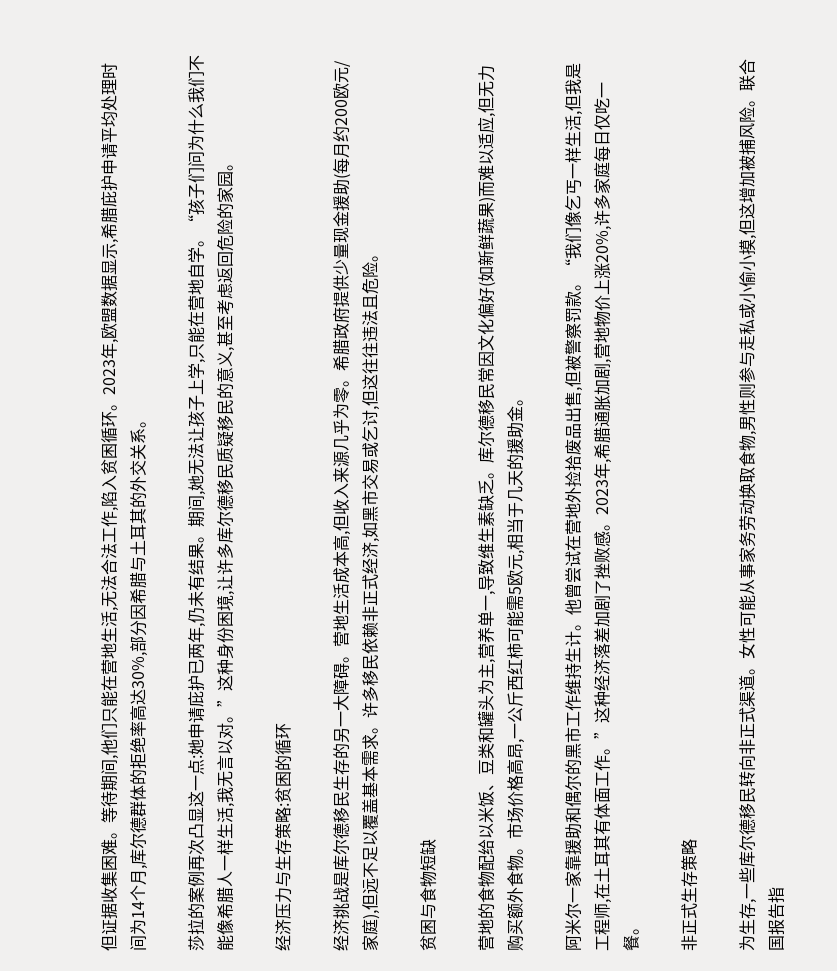但证据收集困难。等待期间,他们只能在营地生活,无法合法工作,陷入贫困循环。2023年,欧盟数据显示,希腊庇护申请平均处理时间为14个月,库尔德群体的拒绝率高达30%,部分因希腊与土耳其的外交关系。

莎拉的案例再次凸显这一点:她申请庇护已两年,仍未有结果。期间,她无法让孩子上学,只能在营地自学。“孩子们问为什么我们不能像希腊人一样生活,我无言以对。”这种身份困境,让许多库尔德移民质疑移民的意义,甚至考虑返回危险的家园。

经济压力与生存策略:贫困的循环

经济挑战是库尔德移民生存的另一大障碍。营地生活成本高,但收入来源几乎为零。希腊政府提供少量现金援助(每月约200欧元/家庭),但远不足以覆盖基本需求。许多移民依赖非正式经济,如黑市交易或乞讨,但这往往违法且危险。

贫困与食物短缺

营地的食物配给以米饭、豆类和罐头为主,营养单一,导致维生素缺乏。库尔德移民常因文化偏好(如新鲜蔬果)而难以适应,但无力购买额外食物。市场价格高昂,一公斤西红柿可能需5欧元,相当于几天的援助金。

阿米尔一家靠援助和偶尔的黑市工作维持生计。他曾尝试在营地外捡拾废品出售,但被警察罚款。“我们像乞丐一样生活,但我是工程师,在土耳其有体面工作。”这种经济落差加剧了挫败感。2023年,希腊通胀加剧,营地物价上涨20%,许多家庭每日仅吃一餐。

非正式生存策略

为生存,一些库尔德移民转向非正式渠道。女性可能从事家务劳动换取食物,男性则参与走私或小偷小摸,但这增加被捕风险。联合国报告指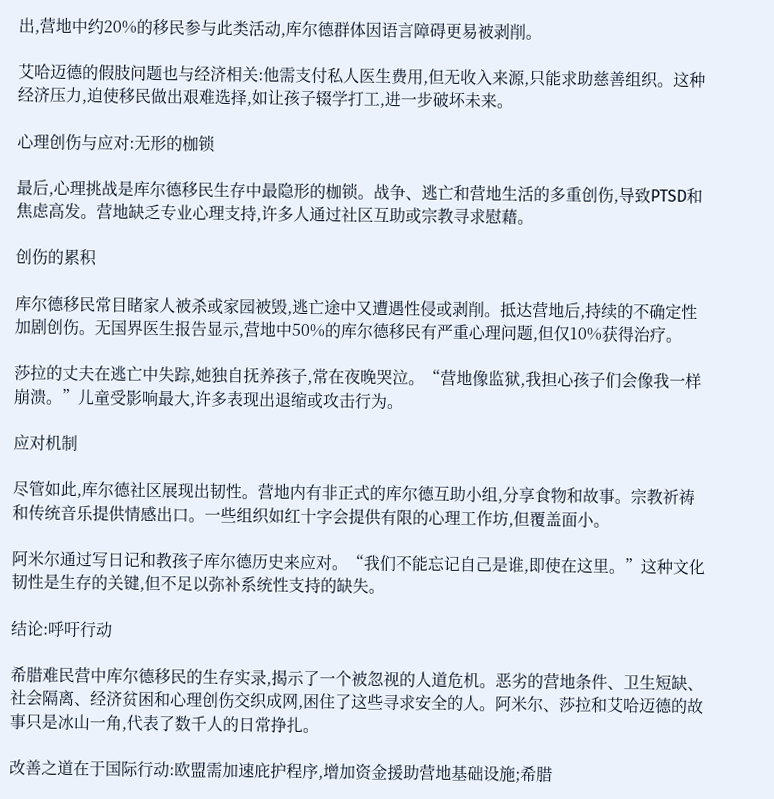出,营地中约20%的移民参与此类活动,库尔德群体因语言障碍更易被剥削。

艾哈迈德的假肢问题也与经济相关:他需支付私人医生费用,但无收入来源,只能求助慈善组织。这种经济压力,迫使移民做出艰难选择,如让孩子辍学打工,进一步破坏未来。

心理创伤与应对:无形的枷锁

最后,心理挑战是库尔德移民生存中最隐形的枷锁。战争、逃亡和营地生活的多重创伤,导致PTSD和焦虑高发。营地缺乏专业心理支持,许多人通过社区互助或宗教寻求慰藉。

创伤的累积

库尔德移民常目睹家人被杀或家园被毁,逃亡途中又遭遇性侵或剥削。抵达营地后,持续的不确定性加剧创伤。无国界医生报告显示,营地中50%的库尔德移民有严重心理问题,但仅10%获得治疗。

莎拉的丈夫在逃亡中失踪,她独自抚养孩子,常在夜晚哭泣。“营地像监狱,我担心孩子们会像我一样崩溃。”儿童受影响最大,许多表现出退缩或攻击行为。

应对机制

尽管如此,库尔德社区展现出韧性。营地内有非正式的库尔德互助小组,分享食物和故事。宗教祈祷和传统音乐提供情感出口。一些组织如红十字会提供有限的心理工作坊,但覆盖面小。

阿米尔通过写日记和教孩子库尔德历史来应对。“我们不能忘记自己是谁,即使在这里。”这种文化韧性是生存的关键,但不足以弥补系统性支持的缺失。

结论:呼吁行动

希腊难民营中库尔德移民的生存实录,揭示了一个被忽视的人道危机。恶劣的营地条件、卫生短缺、社会隔离、经济贫困和心理创伤交织成网,困住了这些寻求安全的人。阿米尔、莎拉和艾哈迈德的故事只是冰山一角,代表了数千人的日常挣扎。

改善之道在于国际行动:欧盟需加速庇护程序,增加资金援助营地基础设施;希腊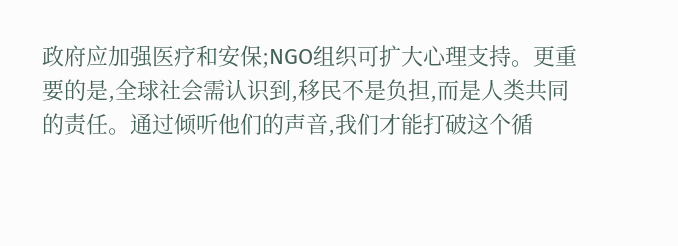政府应加强医疗和安保;NGO组织可扩大心理支持。更重要的是,全球社会需认识到,移民不是负担,而是人类共同的责任。通过倾听他们的声音,我们才能打破这个循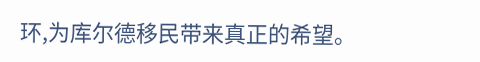环,为库尔德移民带来真正的希望。